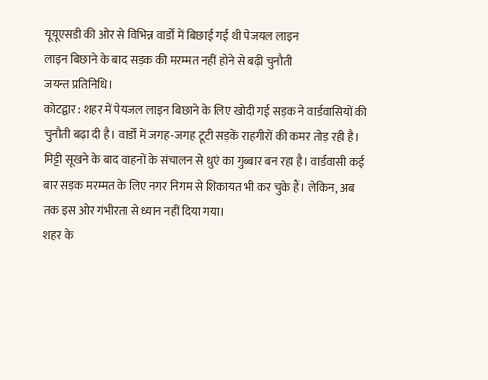यूयूएसडी की ओर से विभिन्न वार्डों में बिछाई गई थी पेजयल लाइन
लाइन बिछाने के बाद सड़क की मरम्मत नहीं होने से बढ़ी चुनौती
जयन्त प्रतिनिधि।
कोटद्वार : शहर में पेयजल लाइन बिछाने के लिए खोदी गई सड़क ने वार्डवासियों की चुनौती बढ़ा दी है। वार्डों में जगह-जगह टूटी सड़कें राहगीरों की कमर तोड़ रही है। मिट्टी सूखने के बाद वाहनों के संचालन से धुएं का गुब्बार बन रहा है। वार्डवासी कई बार सड़क मरम्मत के लिए नगर निगम से शिकायत भी कर चुके हैं। लेकिन, अब तक इस ओर गंभीरता से ध्यान नहीं दिया गया।
शहर के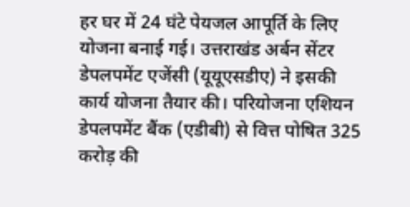हर घर में 24 घंटे पेयजल आपूर्ति के लिए योजना बनाई गई। उत्तराखंड अर्बन सेंटर डेपलपमेंट एजेंसी (यूयूएसडीए) ने इसकी कार्य योजना तैयार की। परियोजना एशियन डेपलपमेंट बैंक (एडीबी) से वित्त पोषित 325 करोड़ की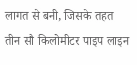लागत से बनी, जिसके तहत तीन सौ किलोमीटर पाइप लाइन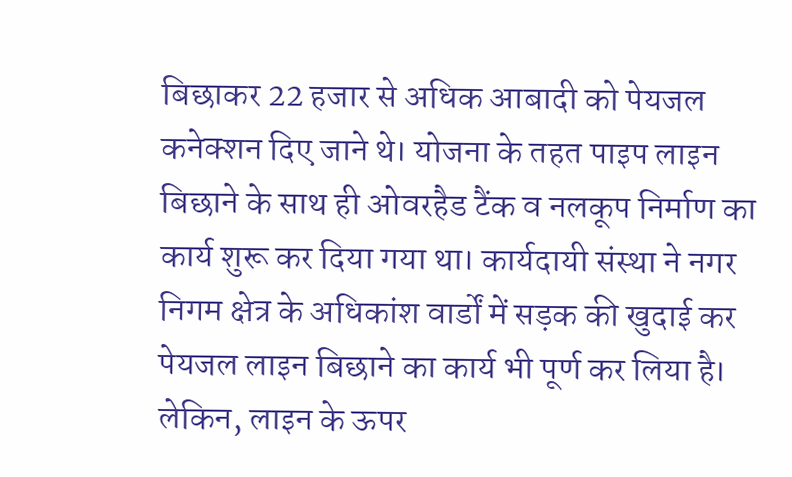बिछाकर 22 हजार से अधिक आबादी को पेयजल कनेक्शन दिए जाने थे। योजना के तहत पाइप लाइन बिछाने के साथ ही ओवरहैड टैंक व नलकूप निर्माण का कार्य शुरू कर दिया गया था। कार्यदायी संस्था ने नगर निगम क्षेत्र के अधिकांश वार्डों में सड़क की खुदाई कर पेयजल लाइन बिछाने का कार्य भी पूर्ण कर लिया है। लेकिन, लाइन के ऊपर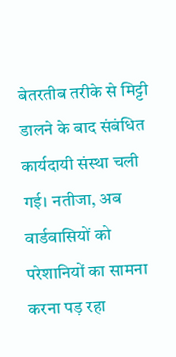बेतरतीब तरीके से मिट्टी डालने के बाद संबंधित कार्यदायी संस्था चली गई। नतीजा, अब वार्डवासियों को परेशानियों का सामना करना पड़ रहा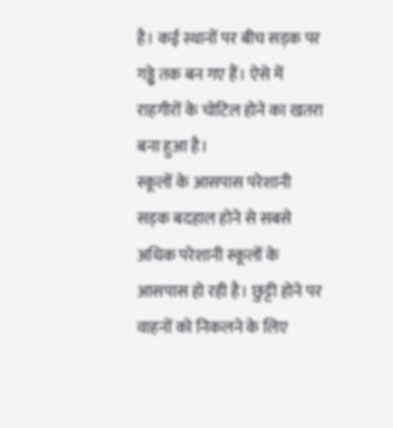है। कई स्थानों पर बीच सड़क पर गड्ढे तक बन गए हैं। ऐसे में राहगीरों के चोटिल होने का खतरा बना हुआ है।
स्कूलों के आसपास परेशानी
सड़क बदहाल होने से सबसे अधिक परेशानी स्कूलों के आसपास हो रही है। छुट्टी होने पर वाहनों को निकलने के लिए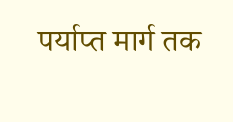पर्याप्त मार्ग तक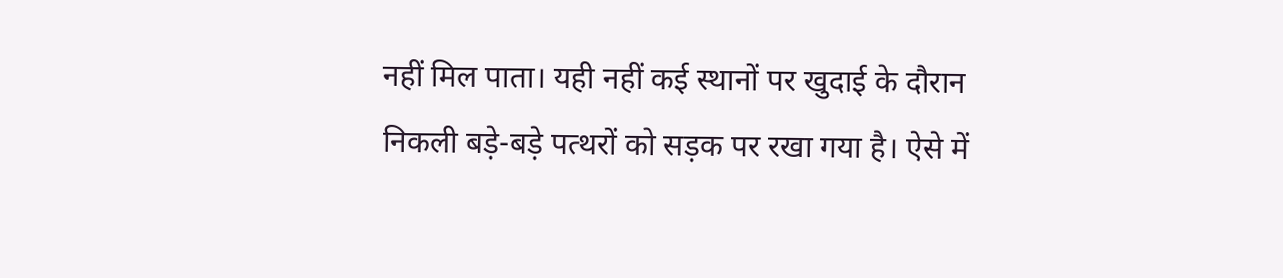नहीं मिल पाता। यही नहीं कई स्थानों पर खुदाई के दौरान निकली बड़े-बड़े पत्थरों को सड़क पर रखा गया है। ऐसे में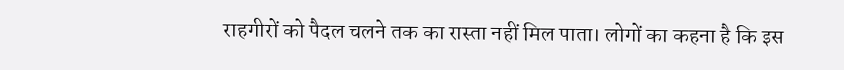राहगीरों को पैदल चलने तक का रास्ता नहीं मिल पाता। लोगों का कहना है कि इस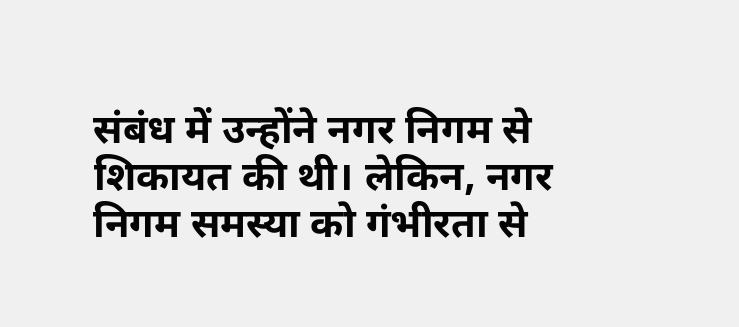संबंध में उन्होंने नगर निगम से शिकायत की थी। लेकिन, नगर निगम समस्या को गंभीरता से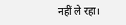नहीं ले रहा।